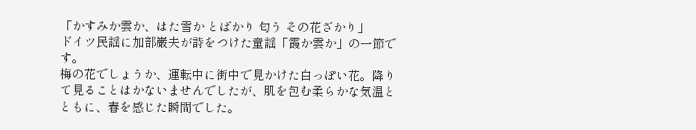「かすみか雲か、はた雪か とばかり 匂う その花ざかり」
ドイツ民謡に加部巌夫が詩をつけた童謡「霞か雲か」の一節です。
梅の花でしょうか、運転中に街中で見かけた白っぽい花。降りて見ることはかないませんでしたが、肌を包む柔らかな気温とともに、春を感じた瞬間でした。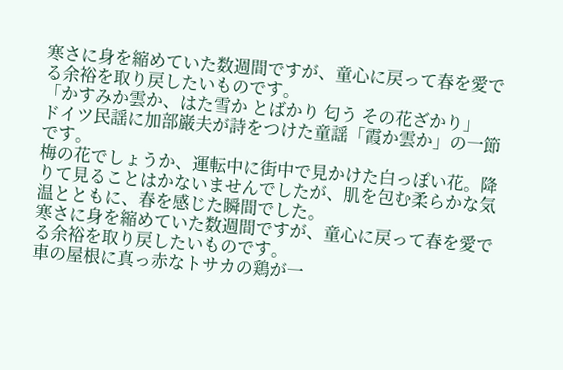寒さに身を縮めていた数週間ですが、童心に戻って春を愛でる余裕を取り戻したいものです。
「かすみか雲か、はた雪か とばかり 匂う その花ざかり」
ドイツ民謡に加部巌夫が詩をつけた童謡「霞か雲か」の一節です。
梅の花でしょうか、運転中に街中で見かけた白っぽい花。降りて見ることはかないませんでしたが、肌を包む柔らかな気温とともに、春を感じた瞬間でした。
寒さに身を縮めていた数週間ですが、童心に戻って春を愛でる余裕を取り戻したいものです。
車の屋根に真っ赤なトサカの鶏が一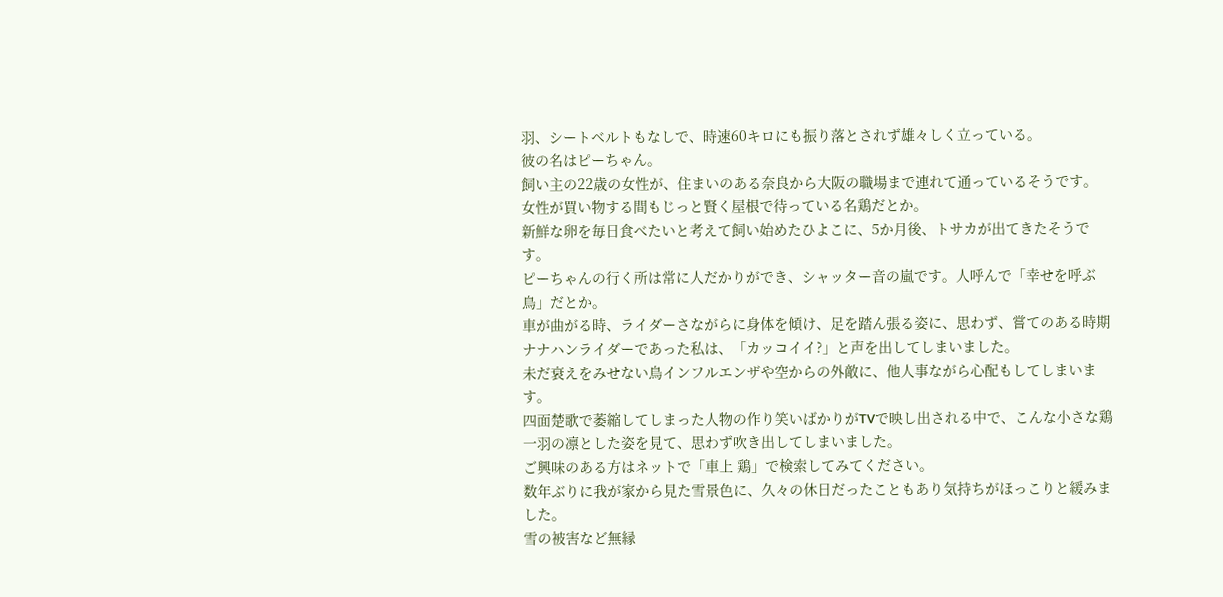羽、シートベルトもなしで、時速60キロにも振り落とされず雄々しく立っている。
彼の名はピーちゃん。
飼い主の22歳の女性が、住まいのある奈良から大阪の職場まで連れて通っているそうです。
女性が買い物する間もじっと賢く屋根で待っている名鶏だとか。
新鮮な卵を毎日食べたいと考えて飼い始めたひよこに、5か月後、トサカが出てきたそうです。
ピーちゃんの行く所は常に人だかりができ、シャッター音の嵐です。人呼んで「幸せを呼ぶ鳥」だとか。
車が曲がる時、ライダーさながらに身体を傾け、足を踏ん張る姿に、思わず、嘗てのある時期ナナハンライダーであった私は、「カッコイイ?」と声を出してしまいました。
未だ衰えをみせない鳥インフルエンザや空からの外敵に、他人事ながら心配もしてしまいます。
四面楚歌で萎縮してしまった人物の作り笑いばかりがTVで映し出される中で、こんな小さな鶏一羽の凛とした姿を見て、思わず吹き出してしまいました。
ご興味のある方はネットで「車上 鶏」で検索してみてください。
数年ぶりに我が家から見た雪景色に、久々の休日だったこともあり気持ちがほっこりと緩みました。
雪の被害など無縁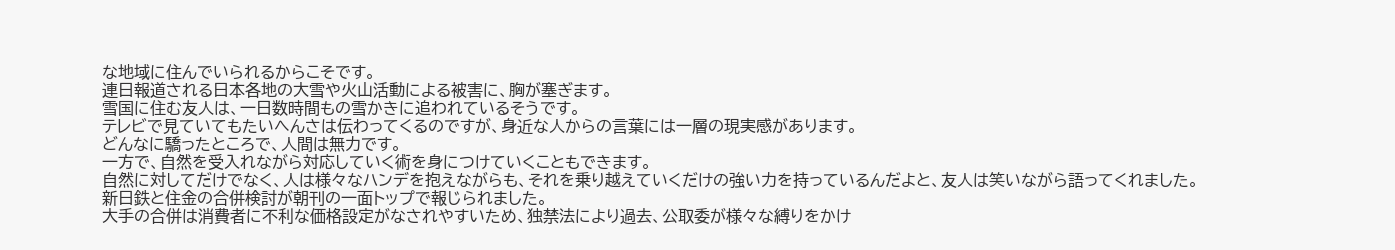な地域に住んでいられるからこそです。
連日報道される日本各地の大雪や火山活動による被害に、胸が塞ぎます。
雪国に住む友人は、一日数時間もの雪かきに追われているそうです。
テレビで見ていてもたいへんさは伝わってくるのですが、身近な人からの言葉には一層の現実感があります。
どんなに驕ったところで、人間は無力です。
一方で、自然を受入れながら対応していく術を身につけていくこともできます。
自然に対してだけでなく、人は様々なハンデを抱えながらも、それを乗り越えていくだけの強い力を持っているんだよと、友人は笑いながら語ってくれました。
新日鉄と住金の合併検討が朝刊の一面トップで報じられました。
大手の合併は消費者に不利な価格設定がなされやすいため、独禁法により過去、公取委が様々な縛りをかけ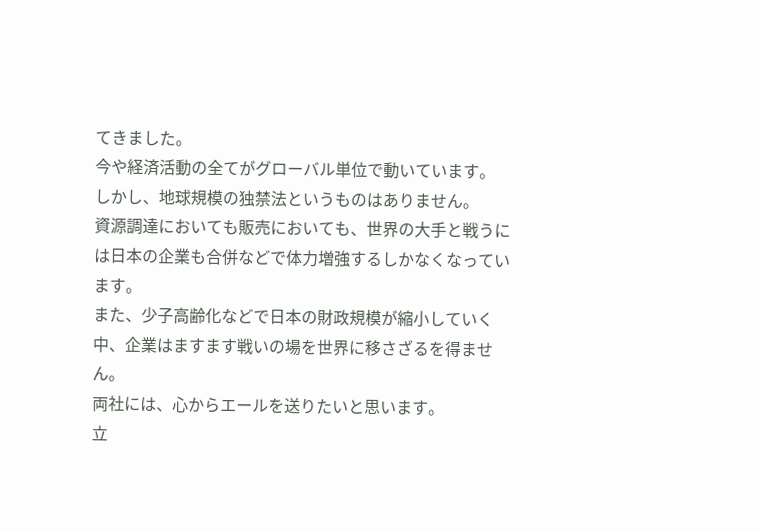てきました。
今や経済活動の全てがグローバル単位で動いています。
しかし、地球規模の独禁法というものはありません。
資源調達においても販売においても、世界の大手と戦うには日本の企業も合併などで体力増強するしかなくなっています。
また、少子高齢化などで日本の財政規模が縮小していく中、企業はますます戦いの場を世界に移さざるを得ません。
両社には、心からエールを送りたいと思います。
立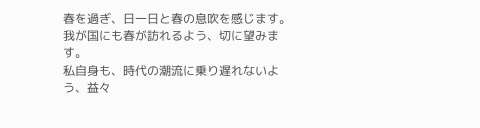春を過ぎ、日一日と春の息吹を感じます。
我が国にも春が訪れるよう、切に望みます。
私自身も、時代の潮流に乗り遅れないよう、益々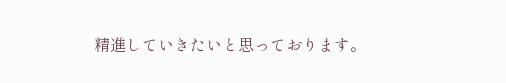精進していきたいと思っております。